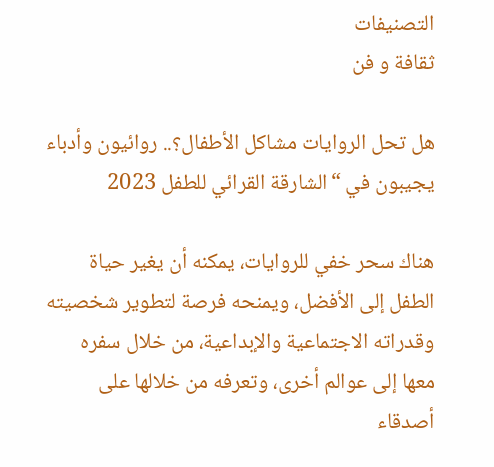التصنيفات
ثقافة و فن

هل تحل الروايات مشاكل الأطفال؟.. روائيون وأدباء يجيبون في “الشارقة القرائي للطفل 2023

هناك سحر خفي للروايات، يمكنه أن يغير حياة الطفل إلى الأفضل، ويمنحه فرصة لتطوير شخصيته وقدراته الاجتماعية والإبداعية، من خلال سفره معها إلى عوالم أخرى، وتعرفه من خلالها على أصدقاء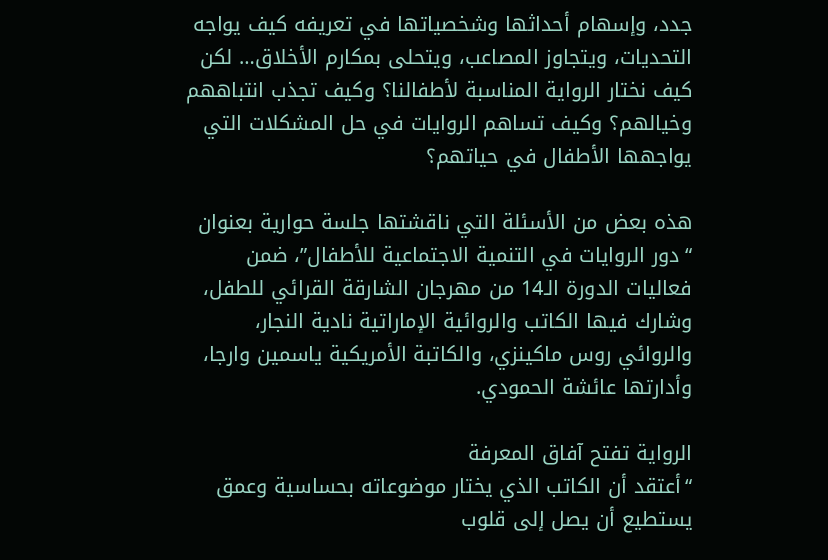جدد، وإسهام أحداثها وشخصياتها في تعريفه كيف يواجه التحديات، ويتجاوز المصاعب، ويتحلى بمكارم الأخلاق… لكن كيف نختار الرواية المناسبة لأطفالنا؟ وكيف تجذب انتباههم وخيالهم؟ وكيف تساهم الروايات في حل المشكلات التي يواجهها الأطفال في حياتهم؟

هذه بعض من الأسئلة التي ناقشتها جلسة حوارية بعنوان “دور الروايات في التنمية الاجتماعية للأطفال”، ضمن فعاليات الدورة الـ14 من مهرجان الشارقة القرائي للطفل، وشارك فيها الكاتب والروائية الإماراتية نادية النجار، والروائي روس ماكينزي، والكاتبة الأمريكية ياسمين وارجا، وأدارتها عائشة الحمودي.

الرواية تفتح آفاق المعرفة
“أعتقد أن الكاتب الذي يختار موضوعاته بحساسية وعمق يستطيع أن يصل إلى قلوب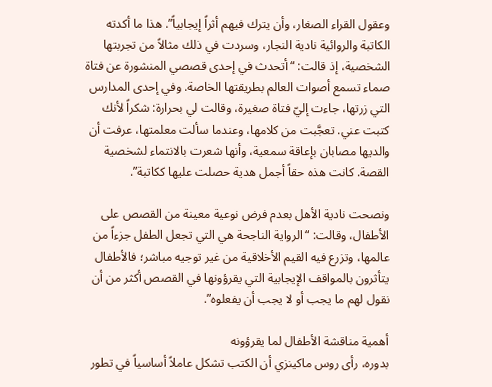وعقول القراء الصغار، وأن يترك فيهم أثراً إيجابياً”. هذا ما أكدته الكاتبة والروائية نادية النجار، وسردت في ذلك مثالاً من تجربتها الشخصية، إذ قالت: “أتحدث في إحدى قصصي المنشورة عن فتاة صماء تسمع أصوات العالم بطريقتها الخاصة. وفي إحدى المدارس التي زرتها، جاءت إليّ فتاة صغيرة، وقالت لي بحرارة: شكراً لأنك كتبت عني. تعجَّبت من كلامها، وعندما سألت معلمتها، عرفت أن والديها مصابان بإعاقة سمعية، وأنها شعرت بالانتماء لشخصية القصة. كانت هذه حقاً أجمل هدية حصلت عليها ككاتبة”.

ونصحت نادية الأهل بعدم فرض نوعية معينة من القصص على الأطفال، وقالت: “الرواية الناجحة هي التي تجعل الطفل جزءاً من عالمها، وتزرع فيه القيم الأخلاقية من غير توجيه مباشر؛ فالأطفال يتأثرون بالمواقف الإيجابية التي يقرؤونها في القصص أكثر من أن نقول لهم ما يجب أو لا يجب أن يفعلوه”.

أهمية مناقشة الأطفال لما يقرؤونه
بدوره، رأى روس ماكينزي أن الكتب تشكل عاملاً أساسياً في تطور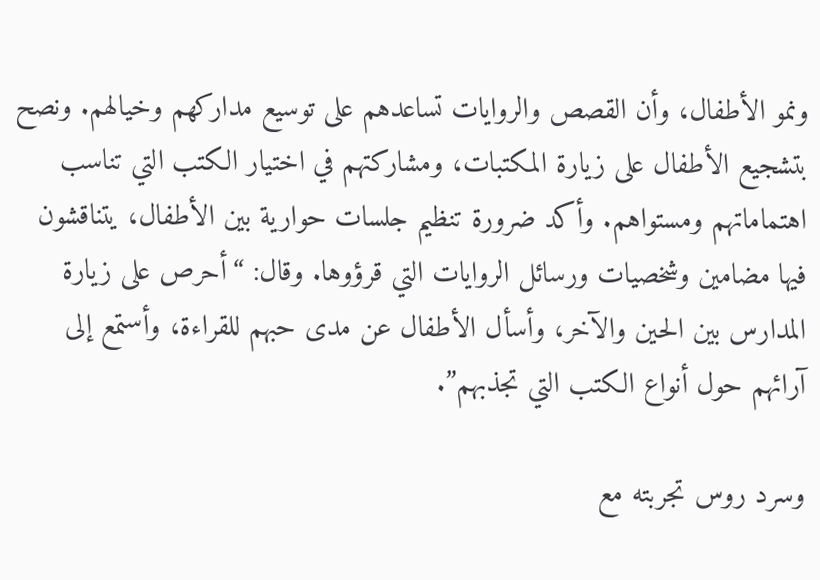ونمو الأطفال، وأن القصص والروايات تساعدهم على توسيع مداركهم وخيالهم. ونصح بتشجيع الأطفال على زيارة المكتبات، ومشاركتهم في اختيار الكتب التي تناسب اهتماماتهم ومستواهم. وأكد ضرورة تنظيم جلسات حوارية بين الأطفال، يتناقشون فيها مضامين وشخصيات ورسائل الروايات التي قرؤوها. وقال: “أحرص على زيارة المدارس بين الحين والآخر، وأسأل الأطفال عن مدى حبهم للقراءة، وأستمع إلى آرائهم حول أنواع الكتب التي تجذبهم”.

وسرد روس تجربته مع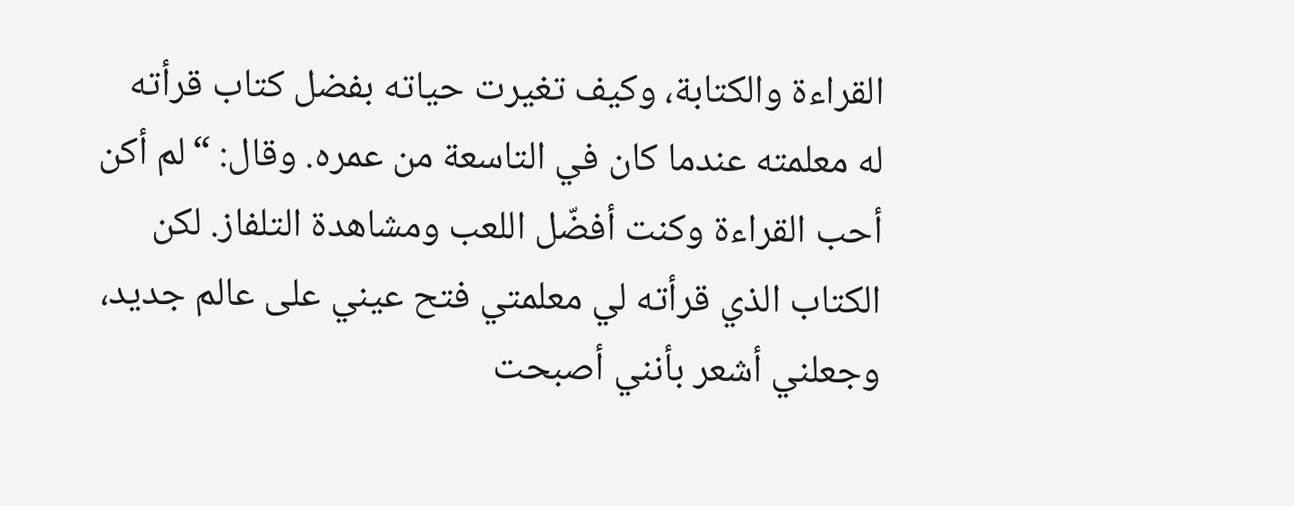القراءة والكتابة، وكيف تغيرت حياته بفضل كتاب قرأته له معلمته عندما كان في التاسعة من عمره. وقال: “لم أكن أحب القراءة وكنت أفضّل اللعب ومشاهدة التلفاز. لكن الكتاب الذي قرأته لي معلمتي فتح عيني على عالم جديد، وجعلني أشعر بأنني أصبحت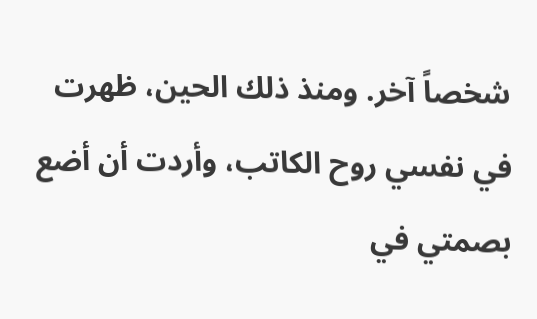شخصاً آخر. ومنذ ذلك الحين، ظهرت في نفسي روح الكاتب، وأردت أن أضع بصمتي في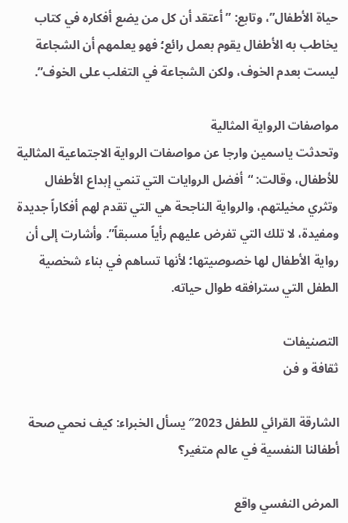حياة الأطفال”، وتابع: ” أعتقد أن كل من يضع أفكاره في كتاب يخاطب به الأطفال يقوم بعمل رائع؛ فهو يعلمهم أن الشجاعة ليست بعدم الخوف، ولكن الشجاعة في التغلب على الخوف”.

مواصفات الرواية المثالية
وتحدثت ياسمين وارجا عن مواصفات الرواية الاجتماعية المثالية للأطفال، وقالت: “أفضل الروايات التي تنمي إبداع الأطفال وتثري مخيلتهم، والرواية الناجحة هي التي تقدم لهم أفكاراً جديدة ومفيدة، لا تلك التي تفرض عليهم رأياً مسبقاً”. وأشارت إلى أن رواية الأطفال لها خصوصيتها؛ لأنها تساهم في بناء شخصية الطفل التي سترافقه طوال حياته.

التصنيفات
ثقافة و فن

الشارقة القرائي للطفل 2023″ يسأل الخبراء: كيف نحمي صحة أطفالنا النفسية في عالم متغير؟

المرض النفسي واقع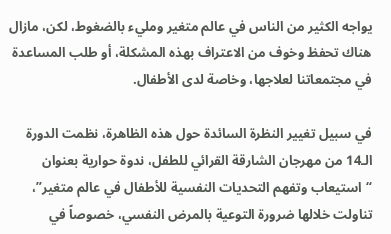يواجه الكثير من الناس في عالم متغير ومليء بالضغوط، لكن، مازال هناك تحفظ وخوف من الاعتراف بهذه المشكلة، أو طلب المساعدة في مجتمعاتنا لعلاجها، وخاصة لدى الأطفال.

في سبيل تغيير النظرة السائدة حول هذه الظاهرة، نظمت الدورة الـ14 من مهرجان الشارقة القرائي للطفل، ندوة حوارية بعنوان “استيعاب وتفهم التحديات النفسية للأطفال في عالم متغير”، تناولت خلالها ضرورة التوعية بالمرض النفسي، خصوصاً في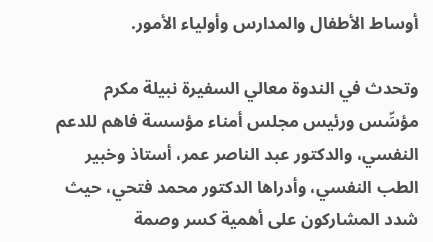أوساط الأطفال والمدارس وأولياء الأمور.

وتحدث في الندوة معالي السفيرة نبيلة مكرم مؤسِّس ورئيس مجلس أمناء مؤسسة فاهم للدعم النفسي، والدكتور عبد الناصر عمر، أستاذ وخبير الطب النفسي، وأدراها الدكتور محمد فتحي، حيث شدد المشاركون على أهمية كسر وصمة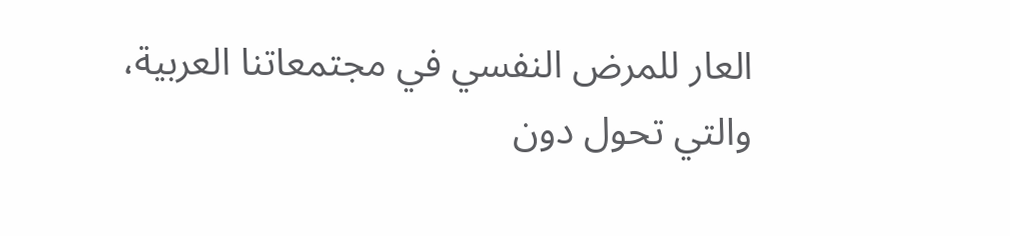العار للمرض النفسي في مجتمعاتنا العربية، والتي تحول دون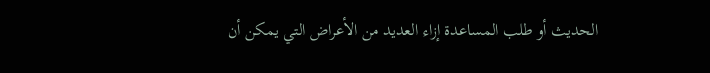الحديث أو طلب المساعدة إزاء العديد من الأعراض التي يمكن أن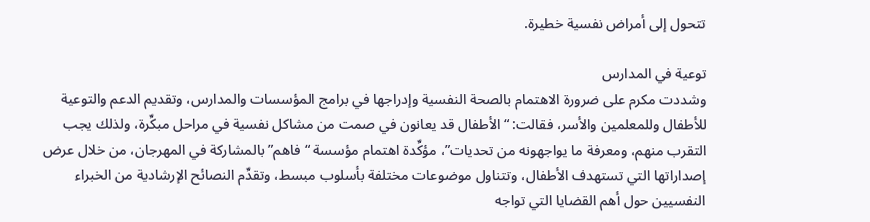تتحول إلى أمراض نفسية خطيرة.

توعية في المدارس
وشددت مكرم على ضرورة الاهتمام بالصحة النفسية وإدراجها في برامج المؤسسات والمدارس، وتقديم الدعم والتوعية للأطفال وللمعلمين والأسر، فقالت: “الأطفال قد يعانون في صمت من مشاكل نفسية في مراحل مبكِّرة، ولذلك يجب التقرب منهم، ومعرفة ما يواجهونه من تحديات”، مؤكِّدة اهتمام مؤسسة “فاهم” بالمشاركة في المهرجان، من خلال عرض إصداراتها التي تستهدف الأطفال، وتتناول موضوعات مختلفة بأسلوب مبسط، وتقدِّم النصائح الإرشادية من الخبراء النفسيين حول أهم القضايا التي تواجه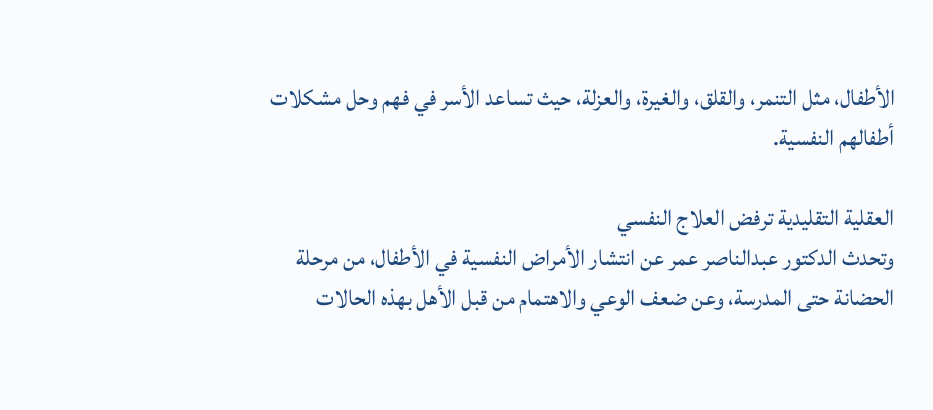الأطفال، مثل التنمر، والقلق، والغيرة، والعزلة، حيث تساعد الأسر في فهم وحل مشكلات أطفالهم النفسية.

العقلية التقليدية ترفض العلاج النفسي
وتحدث الدكتور عبدالناصر عمر عن انتشار الأمراض النفسية في الأطفال، من مرحلة الحضانة حتى المدرسة، وعن ضعف الوعي والاهتمام من قبل الأهل بهذه الحالات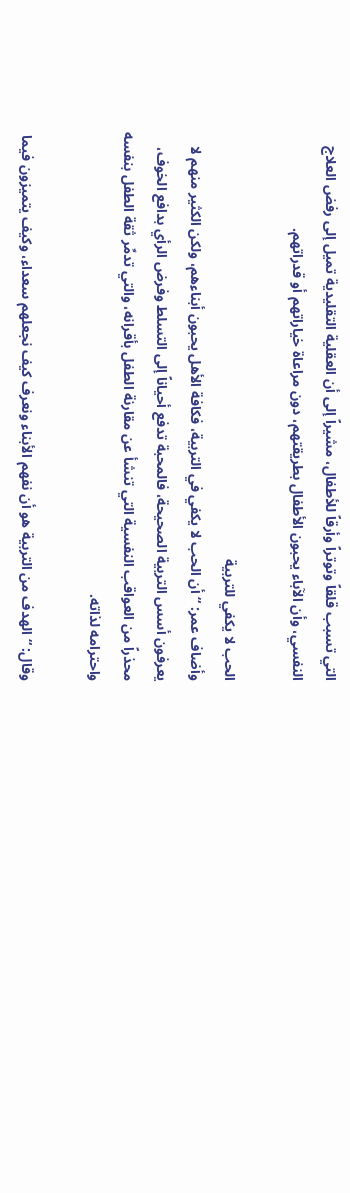التي تسبب قلقاً وتوتراً وأرقاً للأطفال، مشيراً إلى أن العقلية التقليدية تميل إلى رفض العلاج النفسي، وأن الآباء يحبون الأطفال بطريقتهم، دون مراعاة خياراتهم أو قدراتهم.

الحب لا يكفي للتربية
وأضاف عمر: “أن الحب لا يكفي في التربية، فكافة الأهل يحبون أبناءهم، ولكن الكثير منهم لا يعرفون أسس التربية الصحيحة، فالمحبة تدفع أحياناً إلى التسلط وفرض الرأي بدافع الخوف، محذراً من العواقب النفسية التي تنشأ عن مقارنة الطفل بأقرانه، والتي تدمِّر ثقة الطفل بنفسه واحترامه لذاته.

وقال: “الهدف من التربية هو أن نفهم الأبناء ونعرف كيف نجعلهم سعداء، وكيف يتميزون فيما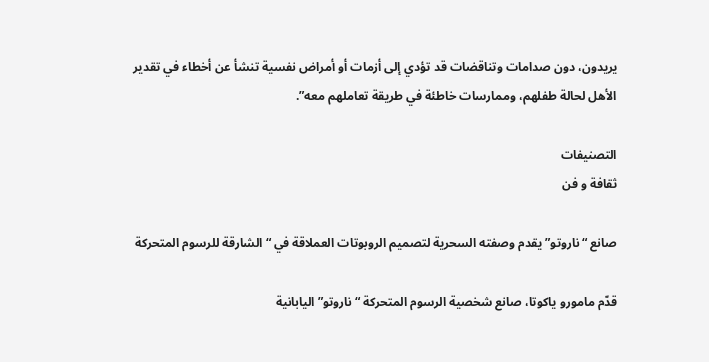يريدون، دون صدامات وتناقضات قد تؤدي إلى أزمات أو أمراض نفسية تنشأ عن أخطاء في تقدير الأهل لحالة طفلهم، وممارسات خاطئة في طريقة تعاملهم معه”.

التصنيفات
ثقافة و فن

صانع “ناروتو” يقدم وصفته السحرية لتصميم الروبوتات العملاقة في “الشارقة للرسوم المتحركة

قدّم مامورو ياكوتا، صانع شخصية الرسوم المتحركة “ناروتو” اليابانية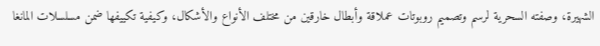الشهيرة، وصفته السحرية لرسم وتصميم روبوتات عملاقة وأبطال خارقين من مختلف الأنواع والأشكال، وكيفية تكييفها ضمن مسلسلات المانغا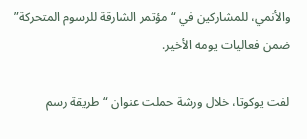والأنمي، للمشاركين في “مؤتمر الشارقة للرسوم المتحركة” ضمن فعاليات يومه الأخير.

لفت يوكوتا، خلال ورشة حملت عنوان “طريقة رسم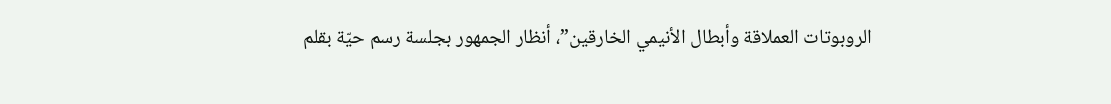الروبوتات العملاقة وأبطال الأنيمي الخارقين”، أنظار الجمهور بجلسة رسم حيّة بقلم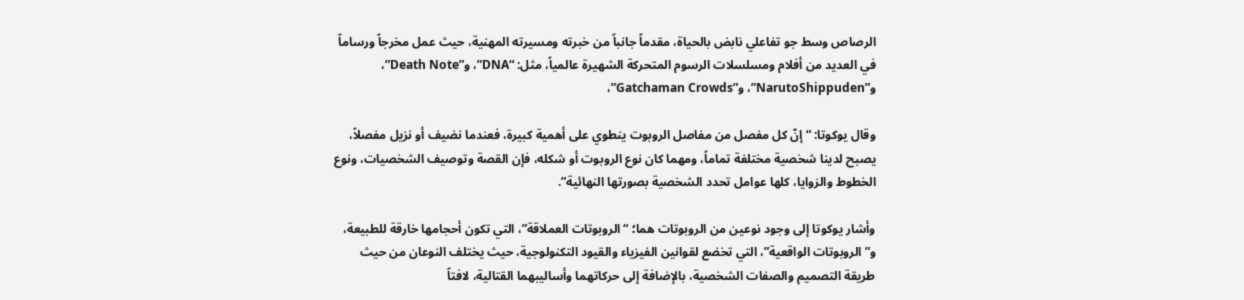الرصاص وسط جو تفاعلي نابض بالحياة، مقدماً جانباً من خبرته ومسيرته المهنية، حيث عمل مخرجاً ورساماً في العديد من أفلام ومسلسلات الرسوم المتحركة الشهيرة عالمياً، مثل: “DNA”، و”Death Note”، و”NarutoShippuden”، و”Gatchaman Crowds”،

وقال يوكوتا: “إنّ كل مفصل من مفاصل الروبوت ينطوي على أهمية كبيرة، فعندما نضيف أو نزيل مفصلاً، يصبح لدينا شخصية مختلفة تماماً، ومهما كان نوع الروبوت أو شكله، فإن القصة وتوصيف الشخصيات، ونوع الخطوط والزوايا، كلها عوامل تحدد الشخصية بصورتها النهائية”.

وأشار يوكوتا إلى وجود نوعين من الروبوتات هما؛ “الروبوتات العملاقة”، التي تكون أحجامها خارقة للطبيعة، و”الروبوتات الواقعية”، التي تخضع لقوانين الفيزياء والقيود التكنولوجية، حيث يختلف النوعان من حيث طريقة التصميم والصفات الشخصية، بالإضافة إلى حركاتهما وأساليبهما القتالية، لافتاً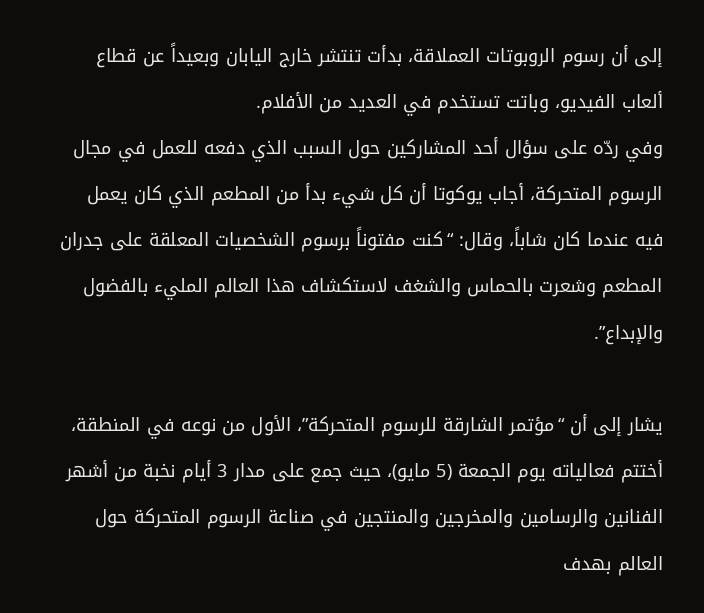إلى أن رسوم الروبوتات العملاقة، بدأت تنتشر خارج اليابان وبعيداً عن قطاع ألعاب الفيديو، وباتت تستخدم في العديد من الأفلام.
وفي ردّه على سؤال أحد المشاركين حول السبب الذي دفعه للعمل في مجال الرسوم المتحركة، أجاب يوكوتا أن كل شيء بدأ من المطعم الذي كان يعمل فيه عندما كان شاباً، وقال: “كنت مفتوناً برسوم الشخصيات المعلقة على جدران المطعم وشعرت بالحماس والشغف لاستكشاف هذا العالم المليء بالفضول والإبداع”.

يشار إلى أن “مؤتمر الشارقة للرسوم المتحركة”، الأول من نوعه في المنطقة، أختتم فعالياته يوم الجمعة (5 مايو)، حيث جمع على مدار 3 أيام نخبة من أشهر الفنانين والرسامين والمخرجين والمنتجين في صناعة الرسوم المتحركة حول العالم بهدف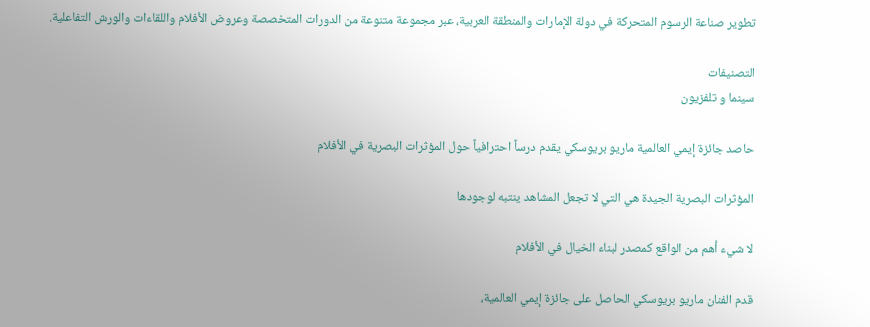تطوير صناعة الرسوم المتحركة في دولة الإمارات والمنطقة العربية، عبر مجموعة متنوعة من الدورات المتخصصة وعروض الأفلام واللقاءات والورش التفاعلية.

التصنيفات
سينما و تلفزيون

حاصد جائزة إيمي العالمية ماريو بريوسكي يقدم درساً احترافياً حول المؤثرات البصرية في الأفلام

المؤثرات البصرية الجيدة هي التي لا تجعل المشاهد ينتبه لوجودها

لا شيء أهم من الواقع كمصدر لبناء الخيال في الأفلام

قدم الفنان ماريو بريوسكي الحاصل على جائزة إيمي العالمية،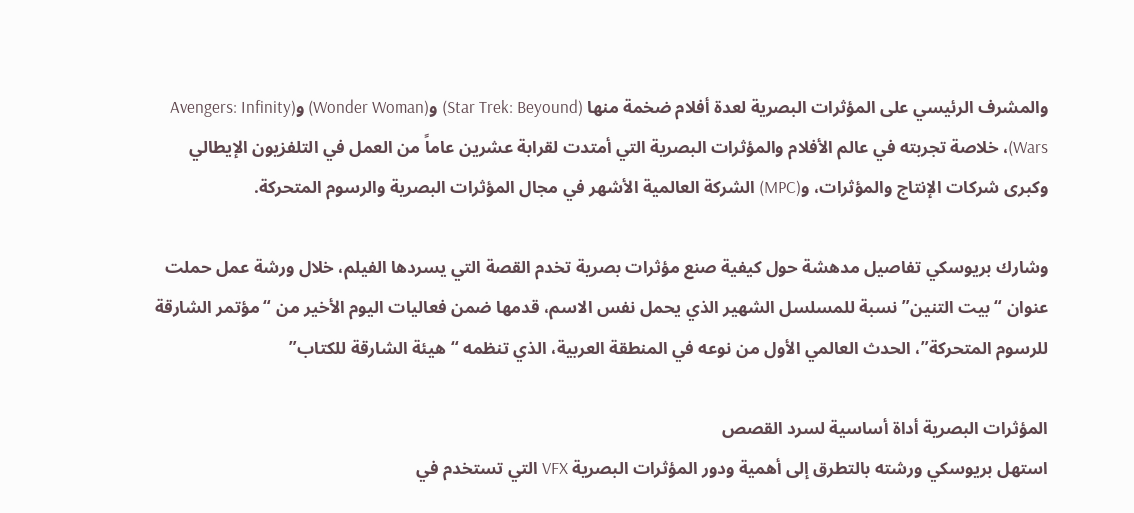والمشرف الرئيسي على المؤثرات البصرية لعدة أفلام ضخمة منها (Star Trek: Beyound) و(Wonder Woman) و(Avengers: Infinity Wars)، خلاصة تجربته في عالم الأفلام والمؤثرات البصرية التي أمتدت لقرابة عشرين عاماً من العمل في التلفزيون الإيطالي وكبرى شركات الإنتاج والمؤثرات، و(MPC) الشركة العالمية الأشهر في مجال المؤثرات البصرية والرسوم المتحركة.

وشارك بريوسكي تفاصيل مدهشة حول كيفية صنع مؤثرات بصرية تخدم القصة التي يسردها الفيلم، خلال ورشة عمل حملت عنوان “بيت التنين” نسبة للمسلسل الشهير الذي يحمل نفس الاسم، قدمها ضمن فعاليات اليوم الأخير من “مؤتمر الشارقة للرسوم المتحركة”، الحدث العالمي الأول من نوعه في المنطقة العربية، الذي تنظمه “هيئة الشارقة للكتاب”

المؤثرات البصرية أداة أساسية لسرد القصص
استهل بريوسكي ورشته بالتطرق إلى أهمية ودور المؤثرات البصرية VFX التي تستخدم في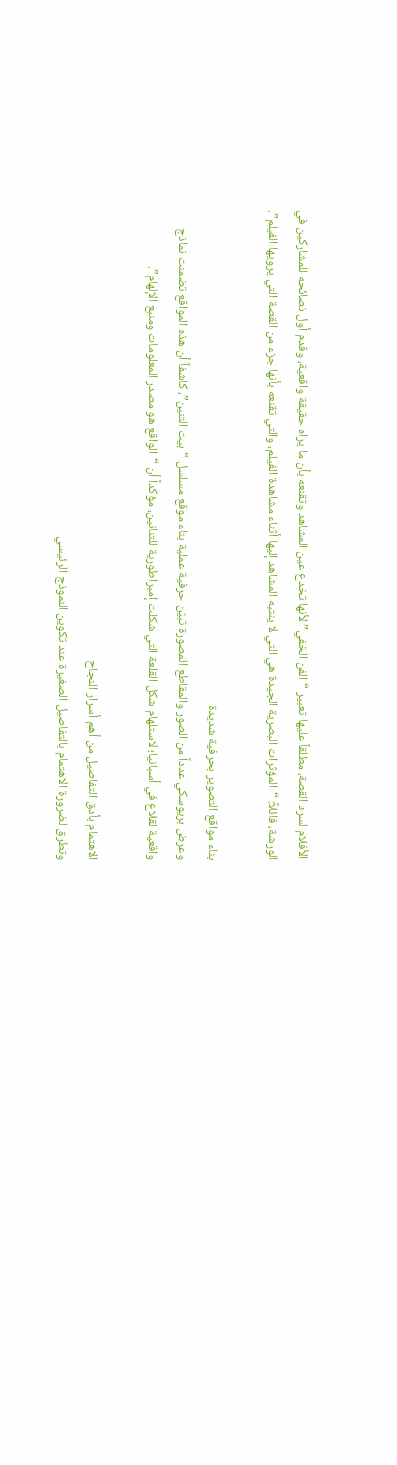الأفلام لسرد القصة، مطلقاً عليها تعبير “الفن الخفي” لأنها تخدع عين المشاهد وتقنعه بأن ما يراه حقيقة واقعية، وقدم أول نصائحه للمشاركين في الورشة، فائلاً: “المؤثرات البصرية الجيدة هي التي لا ينتبه المشاهد إليها أثناء مشاهدة الفيلم، والتي تقنعه بأنها جزء من القصة التي يرويها الفيلم”.

بناء مواقع التصوير بحرفية شديدة
وعرض بريوسكي عدداً من الصور والمقاطع المصورة تبيّن حرفية عملية بناء موقع مسلسل “بيت التنين”، كاشفاً أن هذه المواقع تضمنت نماذج واقعية لقلاع في أسبانيا؛ لاستلهام شكل القلعة التي شكلت إمبراطورية للتنانين، مؤكداً أن “الواقع هو مصدر المعلومات ومنبع الإلهام”.

الاهتمام بأدق التفاصيل من أهم أسرار النجاح
وتطرق لضرورة الاهتمام بالتفاصيل الصغيرة عند تكوين النموذج الرئيسي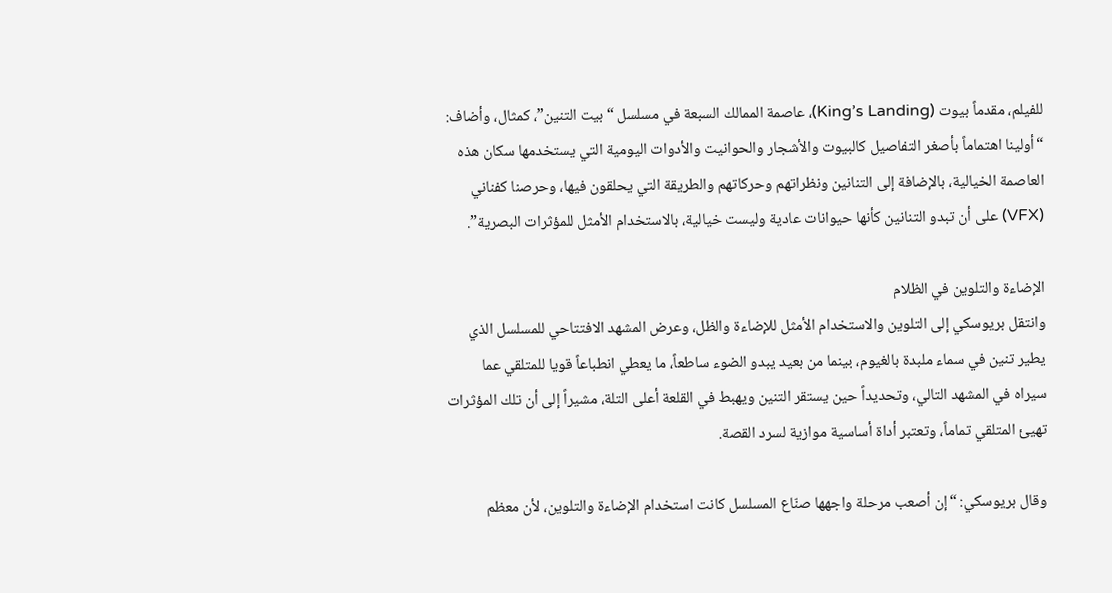للفيلم، مقدماً بيوت (King’s Landing)، عاصمة الممالك السبعة في مسلسل “بيت التنين”، كمثال، وأضاف: “أولينا اهتماماً بأصغر التفاصيل كالبيوت والأشجار والحوانيت والأدوات اليومية التي يستخدمها سكان هذه العاصمة الخيالية، بالإضافة إلى التنانين ونظراتهم وحركاتهم والطريقة التي يحلقون فيها، وحرصنا كفناني (VFX) على أن تبدو التنانين كأنها حيوانات عادية وليست خيالية، بالاستخدام الأمثل للمؤثرات البصرية”.

الإضاءة والتلوين في الظلام
وانتقل بريوسكي إلى التلوين والاستخدام الأمثل للإضاءة والظل، وعرض المشهد الافتتاحي للمسلسل الذي يطير تنين في سماء ملبدة بالغيوم، بينما من بعيد يبدو الضوء ساطعاً، ما يعطي انطباعاً قويا للمتلقي عما سيراه في المشهد التالي، وتحديداً حين يستقر التنين ويهبط في القلعة أعلى التلة، مشيراً إلى أن تلك المؤثرات تهيئ المتلقي تماماً، وتعتبر أداة أساسية موازية لسرد القصة.

وقال بريوسكي: “إن أصعب مرحلة واجهها صنّاع المسلسل كانت استخدام الإضاءة والتلوين، لأن معظم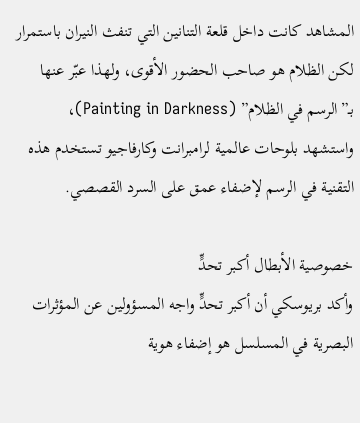المشاهد كانت داخل قلعة التنانين التي تنفث النيران باستمرار لكن الظلام هو صاحب الحضور الأقوى، ولهذا عبّر عنها بـ”الرسم في الظلام” (Painting in Darkness)، واستشهد بلوحات عالمية لرامبرانت وكارفاجيو تستخدم هذه التقنية في الرسم لإضفاء عمق على السرد القصصي.

خصوصية الأبطال أكبر تحدٍّ
وأكد بريوسكي أن أكبر تحدٍّ واجه المسؤولين عن المؤثرات البصرية في المسلسل هو إضفاء هوية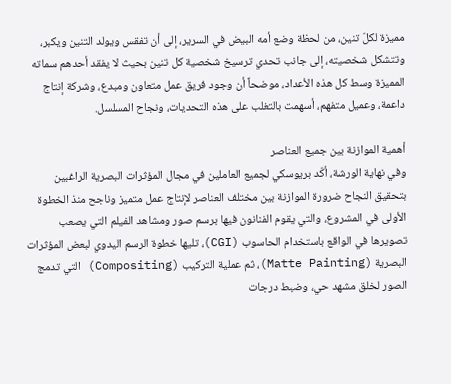مميزة لكلّ تنين، من لحظة وضع أمه البيض في السرير، إلى أن تفقس ويولد التنين ويكبر، وتتشكل شخصيته، إلى جانب تحدي ترسيخ شخصية كل تنين بحيث لا يفقد أحدهم سماته المميزة وسط كل هذه الأعداد، موضحاً أن وجود فريق عمل متعاون ومبدع، وشركة إنتاج داعمة، وعميل متفهم، أسهمت بالتغلب على هذه التحديات، ونجاح المسلسل.

أهمية الموازنة بين جميع العناصر
وفي نهاية الورشة، أكّد بريوسكي لجميع العاملين في مجال المؤثرات البصرية الراغبين بتحقيق النجاح ضرورة الموازنة بين مختلف العناصر لإنتاج عمل متميز وناجح منذ الخطوة الأولى في المشروع، والتي يقوم الفنانون فيها برسم صور ومشاهد الفيلم التي يصعب تصويرها في الواقع باستخدام الحاسوب (CGI)، تليها خطوة الرسم اليدوي لبعض المؤثرات البصرية (Matte Painting)، ثم عملية التركيب (Compositing) التي تدمج الصور لخلق مشهد حي، وضبط درجات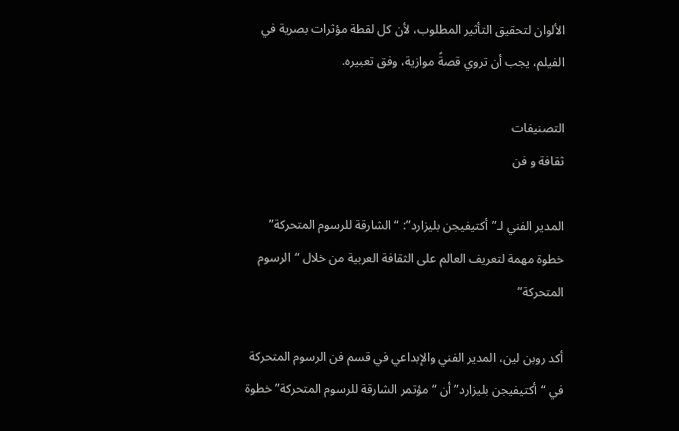الألوان لتحقيق التأثير المطلوب، لأن كل لقطة مؤثرات بصرية في الفيلم، يجب أن تروي قصةً موازية، وفق تعبيره.

التصنيفات
ثقافة و فن

المدير الفني لـ”أكتيفيجن بليزارد”: “الشارقة للرسوم المتحركة” خطوة مهمة لتعريف العالم على الثقافة العربية من خلال “الرسوم المتحركة”

أكد روبن لين، المدير الفني والإبداعي في قسم فن الرسوم المتحركة في “أكتيفيجن بليزارد” أن “مؤتمر الشارقة للرسوم المتحركة” خطوة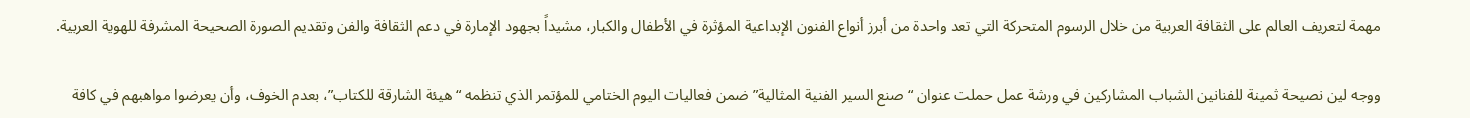مهمة لتعريف العالم على الثقافة العربية من خلال الرسوم المتحركة التي تعد واحدة من أبرز أنواع الفنون الإبداعية المؤثرة في الأطفال والكبار، مشيداً بجهود الإمارة في دعم الثقافة والفن وتقديم الصورة الصحيحة المشرفة للهوية العربية.

ووجه لين نصيحة ثمينة للفنانين الشباب المشاركين في ورشة عمل حملت عنوان “صنع السير الفنية المثالية” ضمن فعاليات اليوم الختامي للمؤتمر الذي تنظمه “هيئة الشارقة للكتاب”، بعدم الخوف، وأن يعرضوا مواهبهم في كافة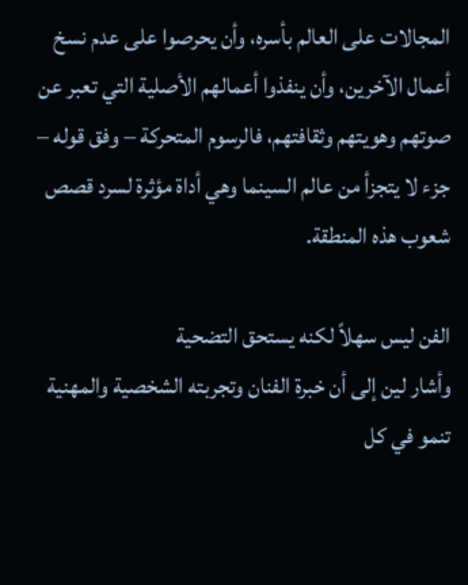المجالات على العالم بأسره، وأن يحرصوا على عدم نسخ أعمال الآخرين، وأن ينفذوا أعمالهم الأصلية التي تعبر عن صوتهم وهويتهم وثقافتهم، فالرسوم المتحركة – وفق قوله – جزء لا يتجزأ من عالم السينما وهي أداة مؤثرة لسرد قصص شعوب هذه المنطقة.

الفن ليس سهلاً لكنه يستحق التضحية
وأشار لين إلى أن خبرة الفنان وتجربته الشخصية والمهنية تنمو في كل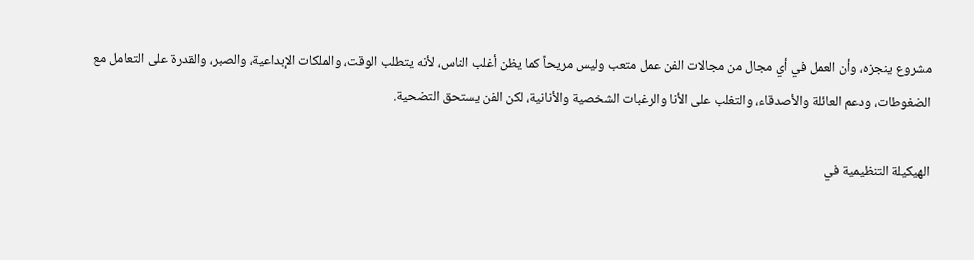مشروع ينجزه، وأن العمل في أي مجال من مجالات الفن عمل متعب وليس مريحاً كما يظن أغلب الناس، لأنه يتطلب الوقت، والملكات الإبداعية، والصبر، والقدرة على التعامل مع الضغوطات، ودعم العائلة والأصدقاء، والتغلب على الأنا والرغبات الشخصية والأنانية، لكن الفن يستحق التضحية.

الهيكيلة التنظيمية في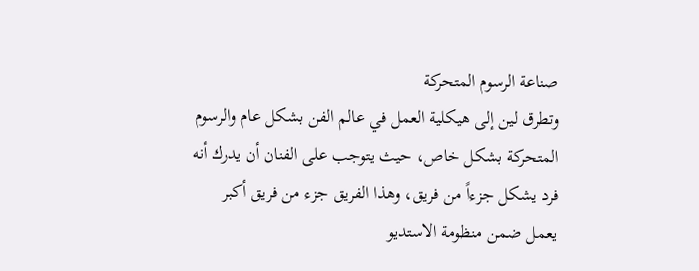صناعة الرسوم المتحركة
وتطرق لين إلى هيكلية العمل في عالم الفن بشكل عام والرسوم المتحركة بشكل خاص، حيث يتوجب على الفنان أن يدرك أنه فرد يشكل جزءاً من فريق، وهذا الفريق جزء من فريق أكبر يعمل ضمن منظومة الاستديو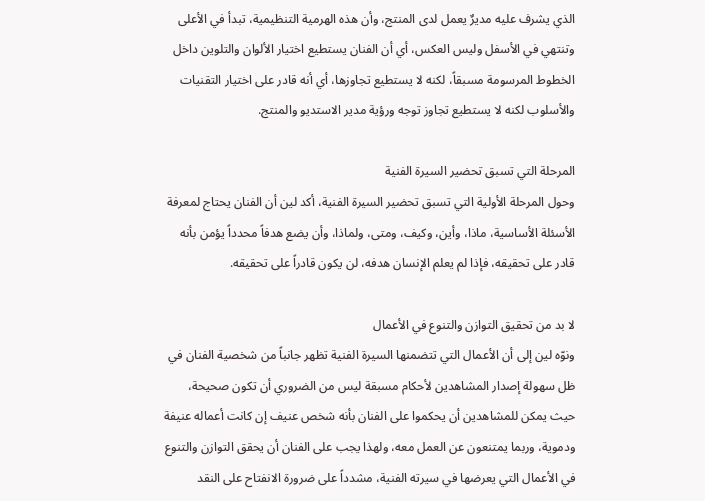الذي يشرف عليه مديرٌ يعمل لدى المنتج، وأن هذه الهرمية التنظيمية، تبدأ في الأعلى وتنتهي في الأسفل وليس العكس، أي أن الفنان يستطيع اختيار الألوان والتلوين داخل الخطوط المرسومة مسبقاً، لكنه لا يستطيع تجاوزها، أي أنه قادر على اختيار التقنيات والأسلوب لكنه لا يستطيع تجاوز توجه ورؤية مدير الاستديو والمنتج.

المرحلة التي تسبق تحضير السيرة الفنية
وحول المرحلة الأولية التي تسبق تحضير السيرة الفنية، أكد لين أن الفنان يحتاج لمعرفة الأسئلة الأساسية، ماذا، وأين، وكيف، ومتى، ولماذا، وأن يضع هدفاً محدداً يؤمن بأنه قادر على تحقيقه، فإذا لم يعلم الإنسان هدفه، لن يكون قادراً على تحقيقه.

لا بد من تحقيق التوازن والتنوع في الأعمال
ونوّه لين إلى أن الأعمال التي تتضمنها السيرة الفنية تظهر جانباً من شخصية الفنان في ظل سهولة إصدار المشاهدين لأحكام مسبقة ليس من الضروري أن تكون صحيحة، حيث يمكن للمشاهدين أن يحكموا على الفنان بأنه شخص عنيف إن كانت أعماله عنيفة ودموية، وربما يمتنعون عن العمل معه، ولهذا يجب على الفنان أن يحقق التوازن والتنوع في الأعمال التي يعرضها في سيرته الفنية، مشدداً على ضرورة الانفتاح على النقد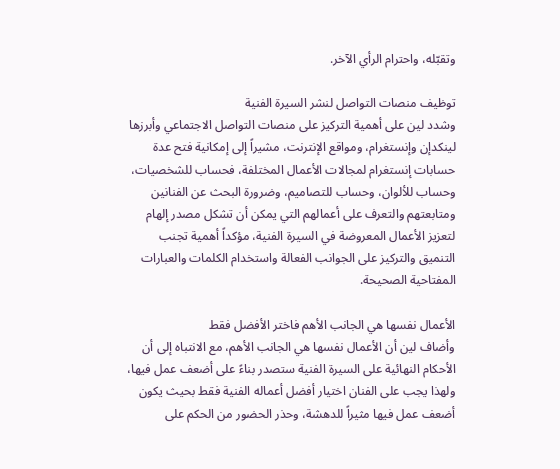وتقبّله، واحترام الرأي الآخر.

توظيف منصات التواصل لنشر السيرة الفنية
وشدد لين على أهمية التركيز على منصات التواصل الاجتماعي وأبرزها لينكدإن وإنستغرام، ومواقع الإنترنت، مشيراً إلى إمكانية فتح عدة حسابات إنستغرام لمجالات الأعمال المختلفة، فحساب للشخصيات، وحساب للألوان، وحساب للتصاميم، وضرورة البحث عن الفنانين ومتابعتهم والتعرف على أعمالهم التي يمكن أن تشكل مصدر إلهام لتعزيز الأعمال المعروضة في السيرة الفنية، مؤكداً أهمية تجنب التنميق والتركيز على الجوانب الفعالة واستخدام الكلمات والعبارات المفتاحية الصحيحة.

الأعمال نفسها هي الجانب الأهم فاختر الأفضل فقط
وأضاف لين أن الأعمال نفسها هي الجانب الأهم، مع الانتباه إلى أن الأحكام النهائية على السيرة الفنية ستصدر بناءً على أضعف عمل فيها، ولهذا يجب على الفنان اختيار أفضل أعماله الفنية فقط بحيث يكون أضعف عمل فيها مثيراً للدهشة، وحذر الحضور من الحكم على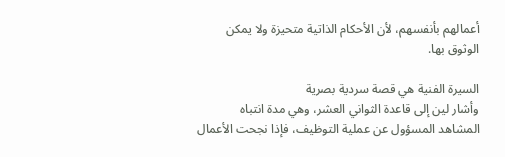أعمالهم بأنفسهم، لأن الأحكام الذاتية متحيزة ولا يمكن الوثوق بها.

السيرة الفنية هي قصة سردية بصرية
وأشار لين إلى قاعدة الثواني العشر، وهي مدة انتباه المشاهد المسؤول عن عملية التوظيف، فإذا نجحت الأعمال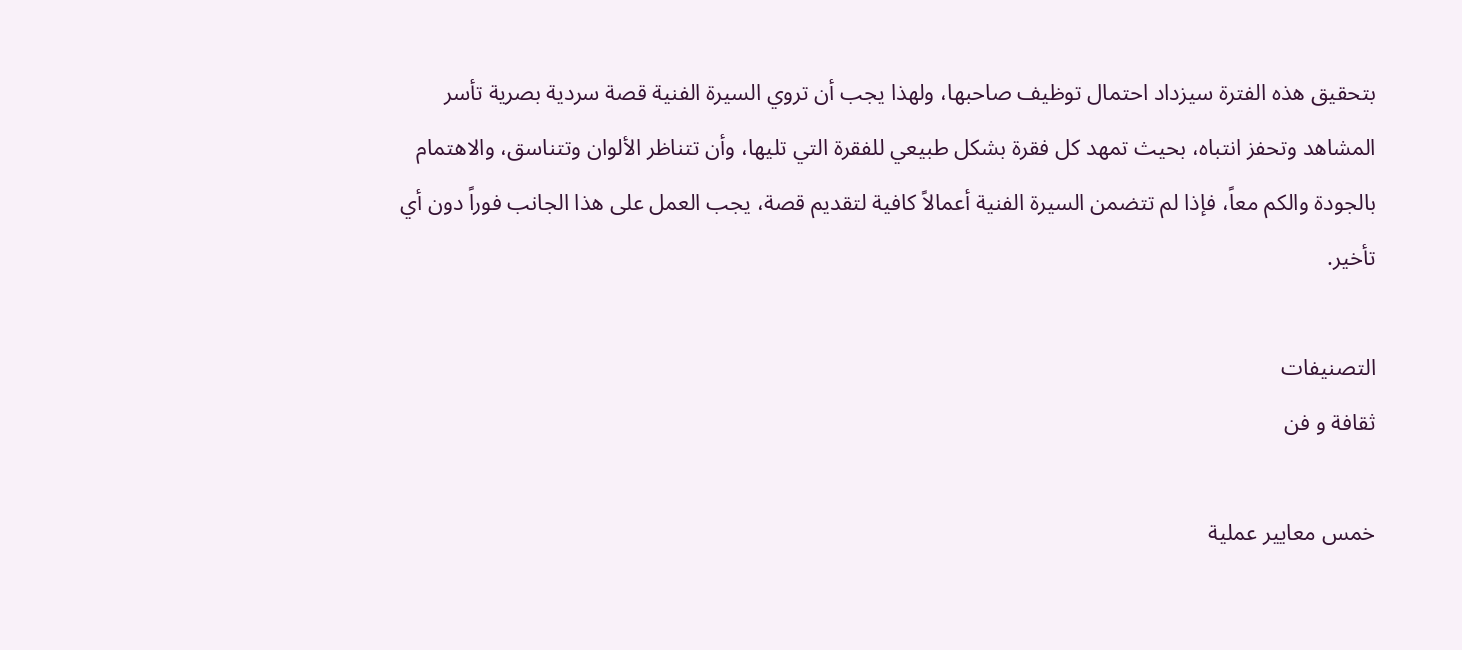بتحقيق هذه الفترة سيزداد احتمال توظيف صاحبها، ولهذا يجب أن تروي السيرة الفنية قصة سردية بصرية تأسر المشاهد وتحفز انتباه، بحيث تمهد كل فقرة بشكل طبيعي للفقرة التي تليها، وأن تتناظر الألوان وتتناسق، والاهتمام بالجودة والكم معاً، فإذا لم تتضمن السيرة الفنية أعمالاً كافية لتقديم قصة، يجب العمل على هذا الجانب فوراً دون أي تأخير.

التصنيفات
ثقافة و فن

خمس معايير عملية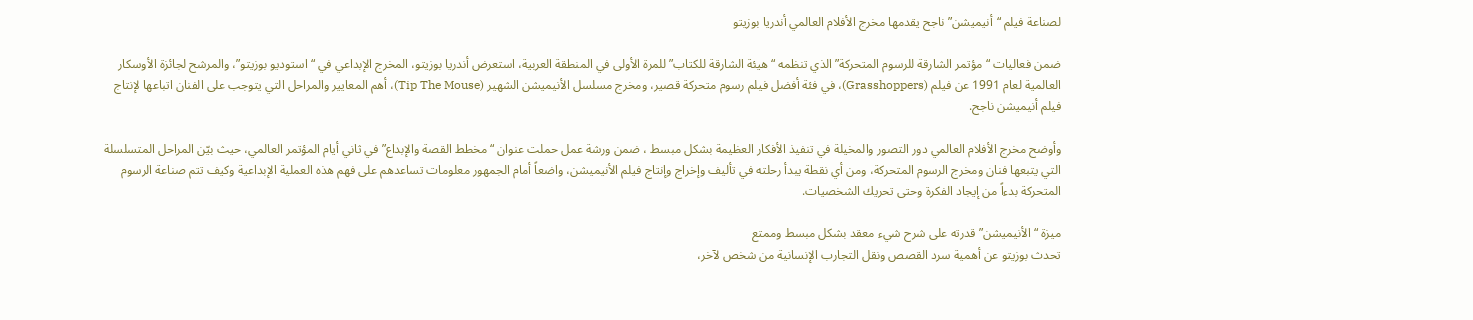لصناعة فيلم “أنيميشن” ناجح يقدمها مخرج الأفلام العالمي أندريا بوزيتو

ضمن فعاليات “مؤتمر الشارقة للرسوم المتحركة” الذي تنظمه “هيئة الشارقة للكتاب” للمرة الأولى في المنطقة العربية، استعرض أندريا بوزيتو، المخرج الإبداعي في “استوديو بوزيتو”، والمرشح لجائزة الأوسكار العالمية لعام 1991 عن فيلم (Grasshoppers)، في فئة أفضل فيلم رسوم متحركة قصير، ومخرج مسلسل الأنيميشن الشهير (Tip The Mouse)، أهم المعايير والمراحل التي يتوجب على الفنان اتباعها لإنتاج فيلم أنيميشن ناجح.

وأوضح مخرج الأفلام العالمي دور التصور والمخيلة في تنفيذ الأفكار العظيمة بشكل مبسط ، ضمن ورشة عمل حملت عنوان “مخطط القصة والإبداع” في ثاني أيام المؤتمر العالمي، حيث بيّن المراحل المتسلسلة التي يتبعها فنان ومخرج الرسوم المتحركة، ومن أي نقطة يبدأ رحلته في تأليف وإخراج وإنتاج فيلم الأنيميشن، واضعاً أمام الجمهور معلومات تساعدهم على فهم هذه العملية الإبداعية وكيف تتم صناعة الرسوم المتحركة بدءاً من إيجاد الفكرة وحتى تحريك الشخصيات.

ميزة “الأنيميشن” قدرته على شرح شيء معقد بشكل مبسط وممتع
تحدث بوزيتو عن أهمية سرد القصص ونقل التجارب الإنسانية من شخص لآخر،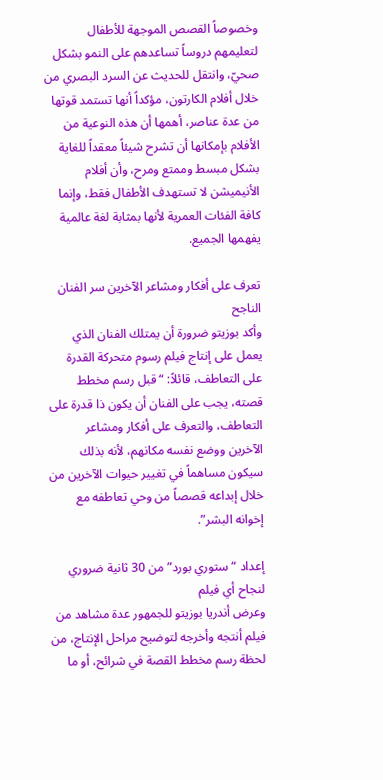وخصوصاً القصص الموجهة للأطفال لتعليمهم دروساً تساعدهم على النمو بشكل صحيّ، وانتقل للحديث عن السرد البصري من خلال أفلام الكارتون، مؤكداً أنها تستمد قوتها من عدة عناصر، أهمها أن هذه النوعية من الأفلام بإمكانها أن تشرح شيئاً معقداً للغاية بشكل مبسط وممتع ومرح، وأن أفلام الأنيميشن لا تستهدف الأطفال فقط، وإنما كافة الفئات العمرية لأنها بمثابة لغة عالمية يفهمها الجميع.

تعرف على أفكار ومشاعر الآخرين سر الفنان الناجح
وأكد بوزيتو ضرورة أن يمتلك الفنان الذي يعمل على إنتاج فيلم رسوم متحركة القدرة على التعاطف، قائلاً: “قبل رسم مخطط قصته، يجب على الفنان أن يكون ذا قدرة على التعاطف، والتعرف على أفكار ومشاعر الآخرين ووضع نفسه مكانهم، لأنه بذلك سيكون مساهماً في تغيير حيوات الآخرين من خلال إبداعه قصصاً من وحي تعاطفه مع إخوانه البشر”.

إعداد “ستوري بورد” من 30 ثانية ضروري لنجاح أي فيلم
وعرض أندريا بوزيتو للجمهور عدة مشاهد من فيلم أنتجه وأخرجه لتوضيح مراحل الإنتاج، من لحظة رسم مخطط القصة في شرائح، أو ما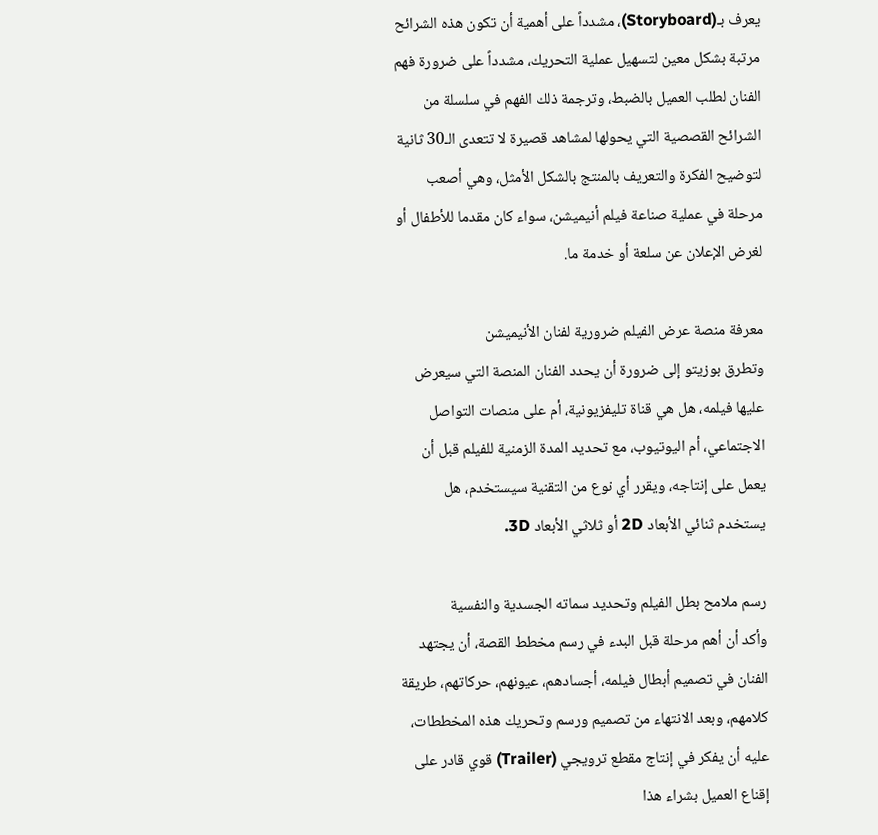يعرف بـ(Storyboard)، مشدداً على أهمية أن تكون هذه الشرائح مرتبة بشكل معين لتسهيل عملية التحريك، مشدداً على ضرورة فهم الفنان لطلب العميل بالضبط، وترجمة ذلك الفهم في سلسلة من الشرائح القصصية التي يحولها لمشاهد قصيرة لا تتعدى الـ30 ثانية لتوضيح الفكرة والتعريف بالمنتج بالشكل الأمثل، وهي أصعب مرحلة في عملية صناعة فيلم أنيميشن، سواء كان مقدما للأطفال أو لغرض الإعلان عن سلعة أو خدمة ما.

معرفة منصة عرض الفيلم ضرورية لفنان الأنيميشن
وتطرق بوزيتو إلى ضرورة أن يحدد الفنان المنصة التي سيعرض عليها فيلمه، هل هي قناة تليفزيونية، أم على منصات التواصل الاجتماعي، أم اليوتيوب، مع تحديد المدة الزمنية للفيلم قبل أن يعمل على إنتاجه، ويقرر أي نوع من التقنية سيستخدم، هل يستخدم ثنائي الأبعاد 2D أو ثلاثي الأبعاد 3D.

رسم ملامح بطل الفيلم وتحديد سماته الجسدية والنفسية
وأكد أن أهم مرحلة قبل البدء في رسم مخطط القصة، أن يجتهد الفنان في تصميم أبطال فيلمه، أجسادهم، عيونهم، حركاتهم، طريقة كلامهم، وبعد الانتهاء من تصميم ورسم وتحريك هذه المخططات، عليه أن يفكر في إنتاج مقطع ترويجي (Trailer) قوي قادر على إقناع العميل بشراء هذا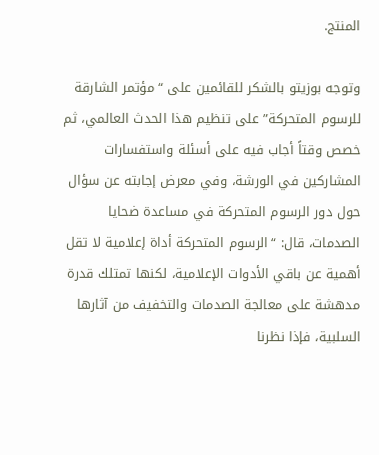المنتج.

وتوجه بوزيتو بالشكر للقائمين على “مؤتمر الشارقة للرسوم المتحركة” على تنظيم هذا الحدث العالمي، ثم خصص وقتاً أجاب فيه على أسئلة واستفسارات المشاركين في الورشة، وفي معرض إجابته عن سؤال حول دور الرسوم المتحركة في مساعدة ضحايا الصدمات، قال: “الرسوم المتحركة أداة إعلامية لا تقل أهمية عن باقي الأدوات الإعلامية، لكنها تمتلك قدرة مدهشة على معالجة الصدمات والتخفيف من آثارها السلبية، فإذا نظرنا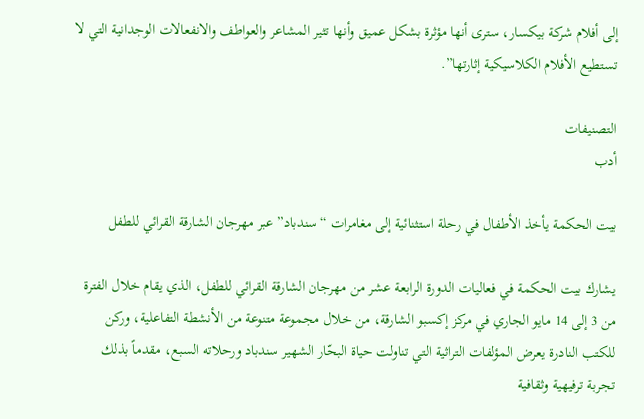إلى أفلام شركة بيكسار، سترى أنها مؤثرة بشكل عميق وأنها تثير المشاعر والعواطف والانفعالات الوجدانية التي لا تستطيع الأفلام الكلاسيكية إثارتها”.

التصنيفات
أدب

بيت الحكمة يأخذ الأطفال في رحلة استثنائية إلى مغامرات “سندباد” عبر مهرجان الشارقة القرائي للطفل

يشارك بيت الحكمة في فعاليات الدورة الرابعة عشر من مهرجان الشارقة القرائي للطفل، الذي يقام خلال الفترة من 3 إلى 14 مايو الجاري في مركز إكسبو الشارقة، من خلال مجموعة متنوعة من الأنشطة التفاعلية، وركن للكتب النادرة يعرض المؤلفات التراثية التي تناولت حياة البحّار الشهير سندباد ورحلاته السبع، مقدماً بذلك تجربة ترفيهية وثقافية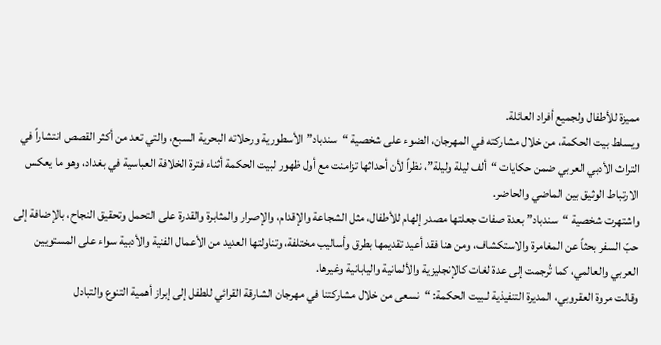مميزة للأطفال ولجميع أفراد العائلة.
ويسلط بيت الحكمة، من خلال مشاركته في المهرجان، الضوء على شخصية “سندباد” الأسطورية ورحلاته البحرية السبع، والتي تعد من أكثر القصص انتشاراً في التراث الأدبي العربي ضمن حكايات “ألف ليلة وليلة”، نظراً لأن أحداثها تزامنت مع أول ظهور لبيت الحكمة أثناء فترة الخلافة العباسية في بغداد، وهو ما يعكس الارتباط الوثيق بين الماضي والحاضر.
واشتهرت شخصية “سندباد” بعدة صفات جعلتها مصدر إلهام للأطفال، مثل الشجاعة والإقدام، والإصرار والمثابرة والقدرة على التحمل وتحقيق النجاح، بالإضافة إلى حبّ السفر بحثاً عن المغامرة والاستكشاف، ومن هنا فقد أعيد تقديمها بطرق وأساليب مختلفة، وتناولتها العديد من الأعمال الفنية والأدبية سواء على المستويين العربي والعالمي، كما تُرجمت إلى عدة لغات كالإنجليزية والألمانية واليابانية وغيرها.
وقالت مروة العقروبي، المديرة التنفيذية لـبيت الحكمة: “نسعى من خلال مشاركتنا في مهرجان الشارقة القرائي للطفل إلى إبراز أهمية التنوع والتبادل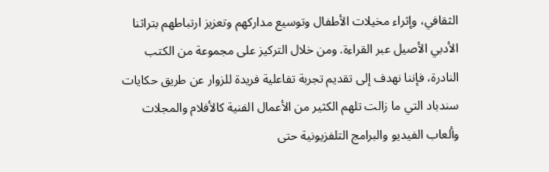الثقافي، وإثراء مخيلات الأطفال وتوسيع مداركهم وتعزيز ارتباطهم بتراثنا الأدبي الأصيل عبر القراءة. ومن خلال التركيز على مجموعة من الكتب النادرة، فإننا نهدف إلى تقديم تجربة تفاعلية فريدة للزوار عن طريق حكايات سندباد التي ما زالت تلهم الكثير من الأعمال الفنية كالأفلام والمجلات وألعاب الفيديو والبرامج التلفزيونية حتى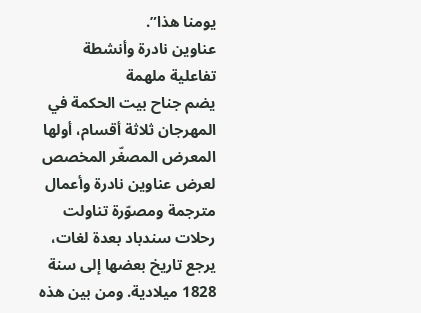يومنا هذا”.
عناوين نادرة وأنشطة تفاعلية ملهمة
يضم جناح بيت الحكمة في المهرجان ثلاثة أقسام، أولها المعرض المصغّر المخصص لعرض عناوين نادرة وأعمال مترجمة ومصوّرة تناولت رحلات سندباد بعدة لغات، يرجع تاريخ بعضها إلى سنة 1828 ميلادية. ومن بين هذه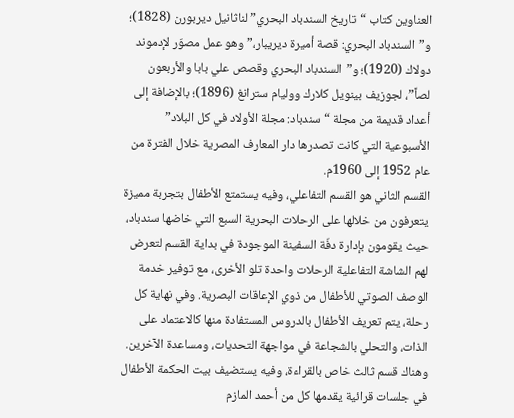العناوين كتاب “تاريخ السندباد البحري” لناثانيل ديربورن (1828)؛ و”السندباد البحري: قصة أميرة ديريبار،” وهو عمل مصوّر لإدموند دولاك (1920)؛ و”السندباد البحري وقصص علي بابا والأربعون لصاً”، لجوزيف بينويل كلارك ووليام سترانغ (1896)؛ بالإضافة إلى أعداد قديمة من مجلة “سندباد: مجلة الأولاد في كل البلاد” الأسبوعية التي كانت تصدرها دار المعارف المصرية خلال الفترة من عام 1952 إلى 1960م.
القسم الثاني هو القسم التفاعلي، وفيه يستمتع الأطفال بتجربة مميزة يتعرفون من خلالها على الرحلات البحرية السبع التي خاضها سندباد، حيث يقومون بإدارة دفّة السفينة الموجودة في بداية القسم لتعرض لهم الشاشة التفاعلية الرحلات واحدة تلو الأخرى، مع توفير خدمة الوصف الصوتي للأطفال من ذوي الإعاقات البصرية. وفي نهاية كل رحلة، يتم تعريف الأطفال بالدروس المستفادة منها كالاعتماد على الذات، والتحلي بالشجاعة في مواجهة التحديات، ومساعدة الآخرين.
وهناك قسم ثالث خاص بالقراءة، وفيه يستضيف بيت الحكمة الأطفال في جلسات قرائية يقدمها كل من أحمد المازم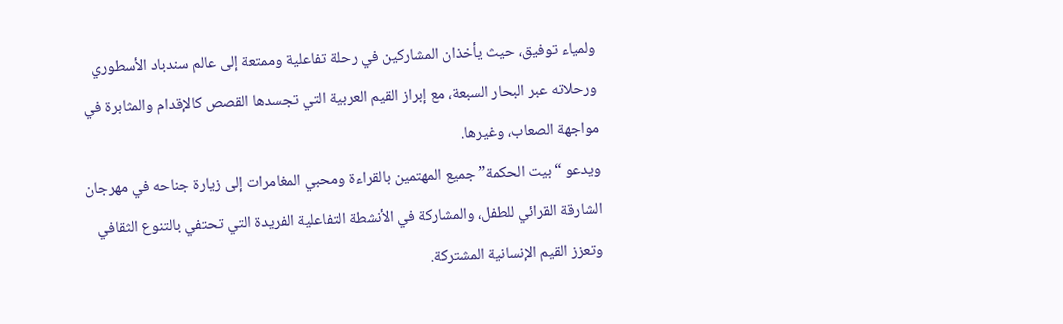ولمياء توفيق، حيث يأخذان المشاركين في رحلة تفاعلية وممتعة إلى عالم سندباد الأسطوري ورحلاته عبر البحار السبعة، مع إبراز القيم العربية التي تجسدها القصص كالإقدام والمثابرة في مواجهة الصعاب، وغيرها.
ويدعو “بيت الحكمة” جميع المهتمين بالقراءة ومحبي المغامرات إلى زيارة جناحه في مهرجان الشارقة القرائي للطفل، والمشاركة في الأنشطة التفاعلية الفريدة التي تحتفي بالتنوع الثقافي وتعزز القيم الإنسانية المشتركة.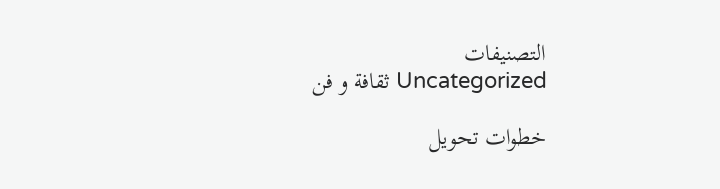التصنيفات
Uncategorized ثقافة و فن

خطوات تحويل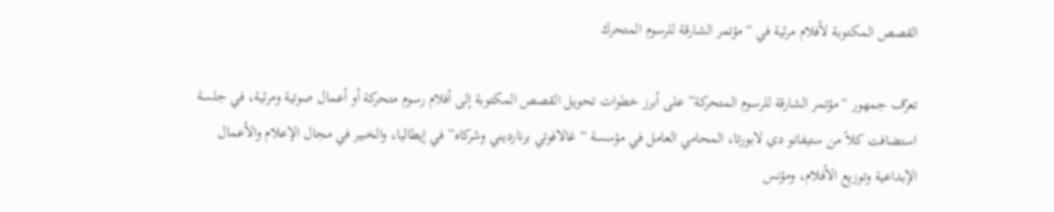القصص المكتوبة لأفلام مرئية في “مؤتمر الشارقة للرسوم المتحرك

تعرّف جمهور “مؤتمر الشارقة للرسوم المتحركة” على أبرز خطوات تحويل القصص المكتوبة إلى أفلام رسوم متحركة أو أعمال صوتية ومرئية، في جلسة استضافت كلاً من ستيفانو دي لابورتا، المحامي العامل في مؤسسة “غالافوتي برنارديني وشركاه” في إيطاليا، والخبير في مجال الإعلام والأعمال الإبداعية وتوزيع الأفلام، ومؤنس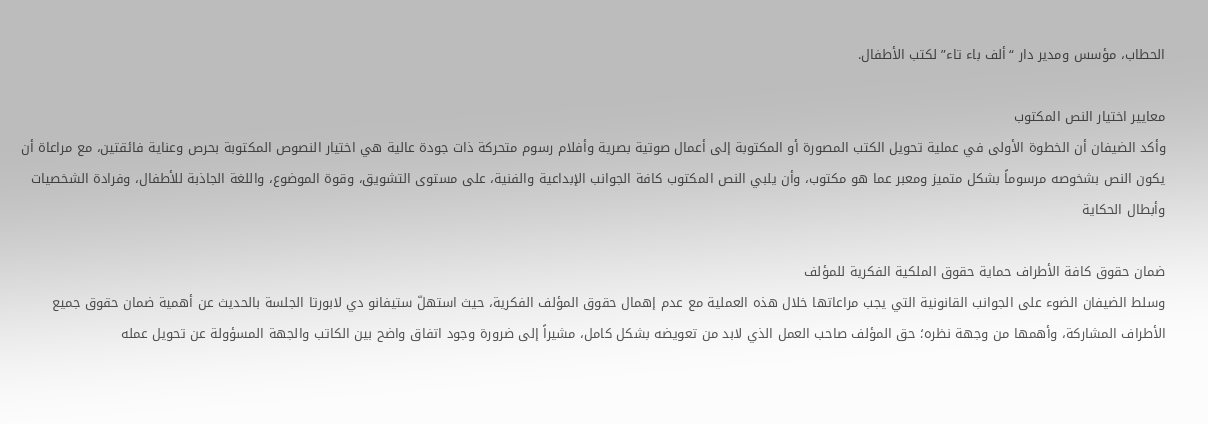الحطاب، مؤسس ومدير دار “ألف باء تاء” لكتب الأطفال.

معايير اختيار النص المكتوب
وأكد الضيفان أن الخطوة الأولى في عملية تحويل الكتب المصورة أو المكتوبة إلى أعمال صوتية بصرية وأفلام رسوم متحركة ذات جودة عالية هي اختيار النصوص المكتوبة بحرص وعناية فائقتين، مع مراعاة أن يكون النص بشخوصه مرسوماً بشكل متميز ومعبر عما هو مكتوب، وأن يلبي النص المكتوب كافة الجوانب الإبداعية والفنية، على مستوى التشويق، وقوة الموضوع، واللغة الجاذبة للأطفال، وفرادة الشخصيات وأبطال الحكاية

ضمان حقوق كافة الأطراف حماية حقوق الملكية الفكرية للمؤلف
وسلط الضيفان الضوء على الجوانب القانونية التي يجب مراعاتها خلال هذه العملية مع عدم إهمال حقوق المؤلف الفكرية، حيث استهلّ ستيفانو دي لابورتا الجلسة بالحديث عن أهمية ضمان حقوق جميع الأطراف المشاركة، وأهمها من وجهة نظره؛ حق المؤلف صاحب العمل الذي لابد من تعويضه بشكل كامل، مشيراً إلى ضرورة وجود اتفاق واضح بين الكاتب والجهة المسؤولة عن تحويل عمله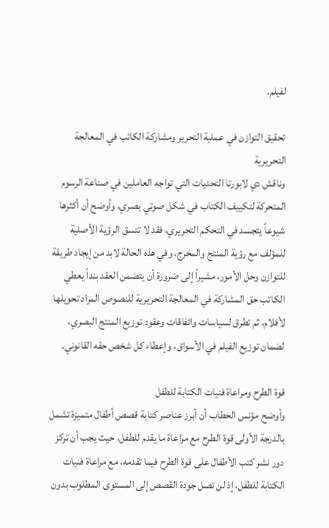لفيلم.

تحقيق التوازن في عملية التحرير ومشاركة الكاتب في المعالجة التحريرية
وناقش دي لابورتا التحديات التي تواجه العاملين في صناعة الرسوم المتحركة لتكييف الكتاب في شكل صوتي بصري، وأوضح أن أكثرها شيوعاً يتجسد في التحكم التحريري، فقد لا تتسق الرؤية الأصلية للمؤلف مع رؤية المنتج والمخرج، وفي هذه الحالة لابد من إيجاد طريقة للتوازن وحل الأمور، مشيراً إلى ضرورة أن يتضمن العقد بنداً يعطي الكاتب حق المشاركة في المعالجة التحريرية للنصوص المراد تحويلها لأفلام، ثم تطرق لسياسات واتفاقات وعقود توزيع المنتج البصري، لضمان توزيع الفيلم في الأسواق، وإعطاء كل شخص حقه القانوني.

قوة الطرح ومراعاة فنيات الكتابة للطفل
وأوضح مؤنس الحطاب أن أبرز عناصر كتابة قصص أطفال متميزة تشمل بالدرجة الأولى قوة الطرح مع مراعاة ما يقدم للطفل، حيث يجب أن تركز دور نشر كتب الأطفال على قوة الطرح فيما تقدمه، مع مراعاة فنيات الكتابة للطفل، إذ لن تصل جودة القصص إلى المستوى المطلوب بدون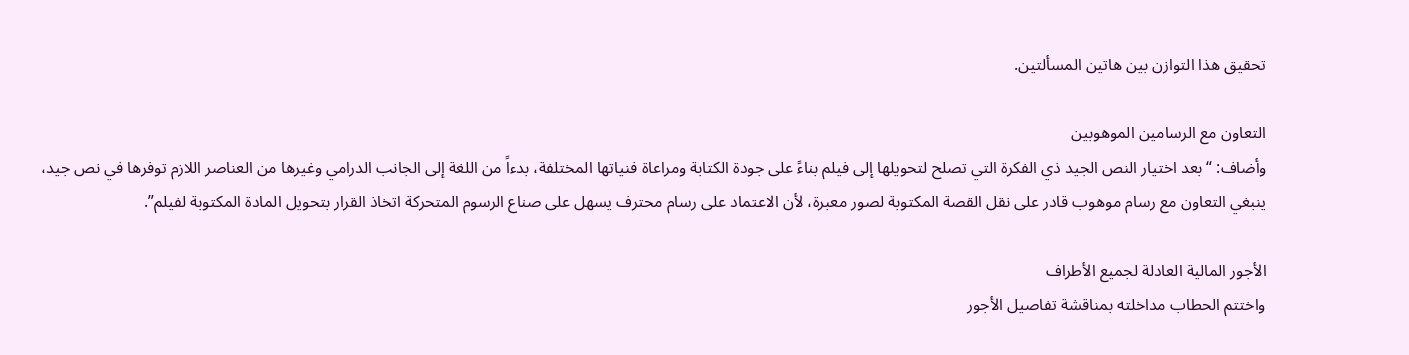تحقيق هذا التوازن بين هاتين المسألتين.

التعاون مع الرسامين الموهوبين
وأضاف: “بعد اختيار النص الجيد ذي الفكرة التي تصلح لتحويلها إلى فيلم بناءً على جودة الكتابة ومراعاة فنياتها المختلفة، بدءاً من اللغة إلى الجانب الدرامي وغيرها من العناصر اللازم توفرها في نص جيد، ينبغي التعاون مع رسام موهوب قادر على نقل القصة المكتوبة لصور معبرة، لأن الاعتماد على رسام محترف يسهل على صناع الرسوم المتحركة اتخاذ القرار بتحويل المادة المكتوبة لفيلم”.

الأجور المالية العادلة لجميع الأطراف
واختتم الحطاب مداخلته بمناقشة تفاصيل الأجور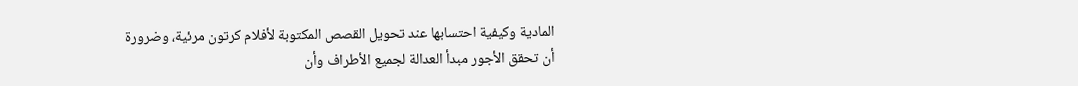المادية وكيفية احتسابها عند تحويل القصص المكتوبة لأفلام كرتون مرئية، وضرورة أن تحقق الأجور مبدأ العدالة لجميع الأطراف وأن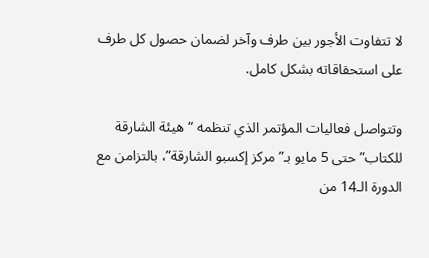لا تتفاوت الأجور بين طرف وآخر لضمان حصول كل طرف على استحقاقاته بشكل كامل.

وتتواصل فعاليات المؤتمر الذي تنظمه “هيئة الشارقة للكتاب” حتى 5 مايو بـ”مركز إكسبو الشارقة”، بالتزامن مع الدورة الـ14 من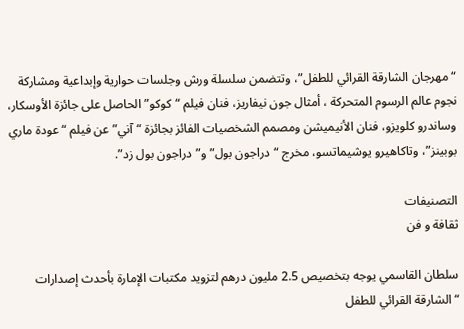“مهرجان الشارقة القرائي للطفل”، وتتضمن سلسلة ورش وجلسات حوارية وإبداعية ومشاركة نجوم عالم الرسوم المتحركة ، أمثال جون نيفاريز، فنان فيلم “كوكو” الحاصل على جائزة الأوسكار، وساندرو كلويزو، فنان الأنيميشن ومصمم الشخصيات الفائز بجائزة “آني” عن فيلم “عودة ماري بوبينز”، وتاكاهيرو يوشيماتسو، مخرج “دراجون بول” و”دراجون بول زد”.

التصنيفات
ثقافة و فن

سلطان القاسمي يوجه بتخصيص 2.5 مليون درهم لتزويد مكتبات الإمارة بأحدث إصدارات “الشارقة القرائي للطفل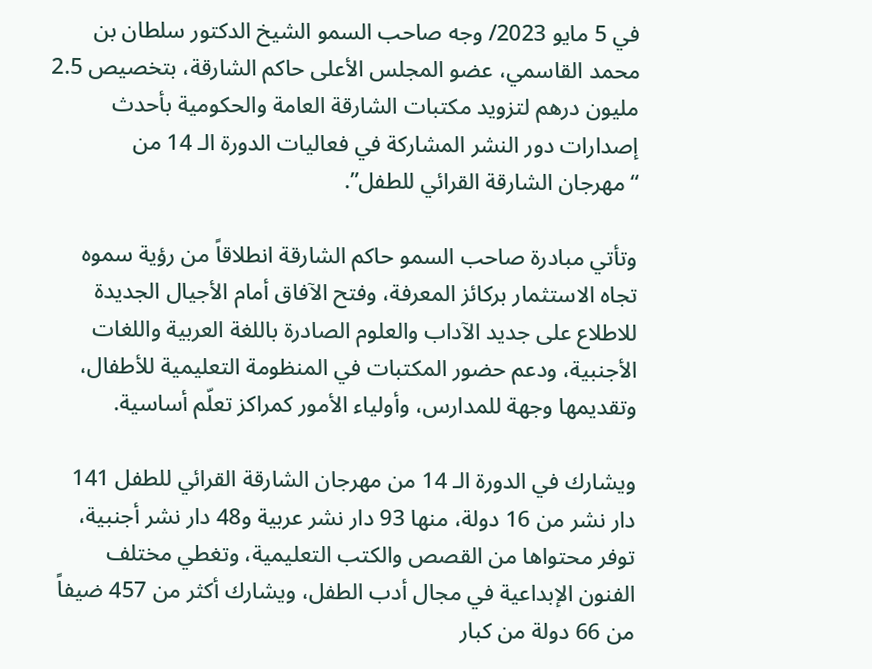في 5 مايو 2023/ وجه صاحب السمو الشيخ الدكتور سلطان بن محمد القاسمي، عضو المجلس الأعلى حاكم الشارقة، بتخصيص 2.5 مليون درهم لتزويد مكتبات الشارقة العامة والحكومية بأحدث إصدارات دور النشر المشاركة في فعاليات الدورة الـ 14 من “مهرجان الشارقة القرائي للطفل”.

وتأتي مبادرة صاحب السمو حاكم الشارقة انطلاقاً من رؤية سموه تجاه الاستثمار بركائز المعرفة، وفتح الآفاق أمام الأجيال الجديدة للاطلاع على جديد الآداب والعلوم الصادرة باللغة العربية واللغات الأجنبية، ودعم حضور المكتبات في المنظومة التعليمية للأطفال، وتقديمها وجهة للمدارس، وأولياء الأمور كمراكز تعلّم أساسية.

ويشارك في الدورة الـ 14 من مهرجان الشارقة القرائي للطفل 141 دار نشر من 16 دولة، منها 93 دار نشر عربية و48 دار نشر أجنبية، توفر محتواها من القصص والكتب التعليمية، وتغطي مختلف الفنون الإبداعية في مجال أدب الطفل، ويشارك أكثر من 457 ضيفاً من 66 دولة من كبار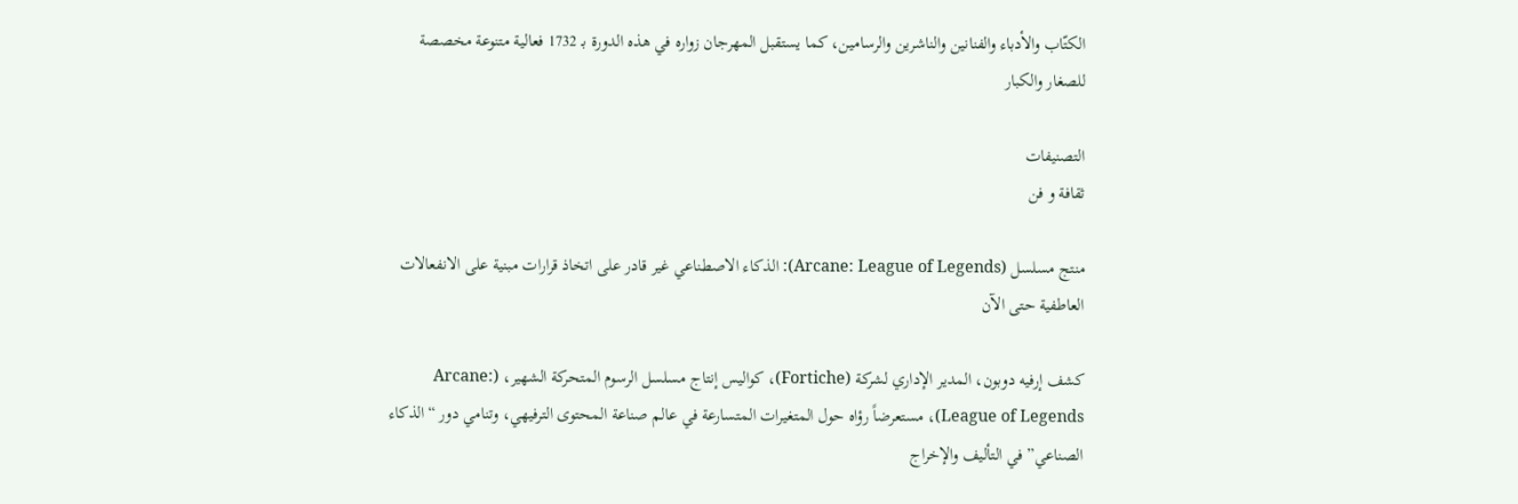الكتّاب والأدباء والفنانين والناشرين والرسامين، كما يستقبل المهرجان زواره في هذه الدورة بـ 1732 فعالية متنوعة مخصصة للصغار والكبار

التصنيفات
ثقافة و فن

منتج مسلسل (Arcane: League of Legends): الذكاء الاصطناعي غير قادر على اتخاذ قرارات مبنية على الانفعالات العاطفية حتى الآن

كشف إرفيه دوبون، المدير الإداري لشركة (Fortiche)، كواليس إنتاج مسلسل الرسوم المتحركة الشهير، (Arcane: League of Legends)، مستعرضاً رؤاه حول المتغيرات المتسارعة في عالم صناعة المحتوى الترفيهي، وتنامي دور “الذكاء الصناعي” في التأليف والإخراج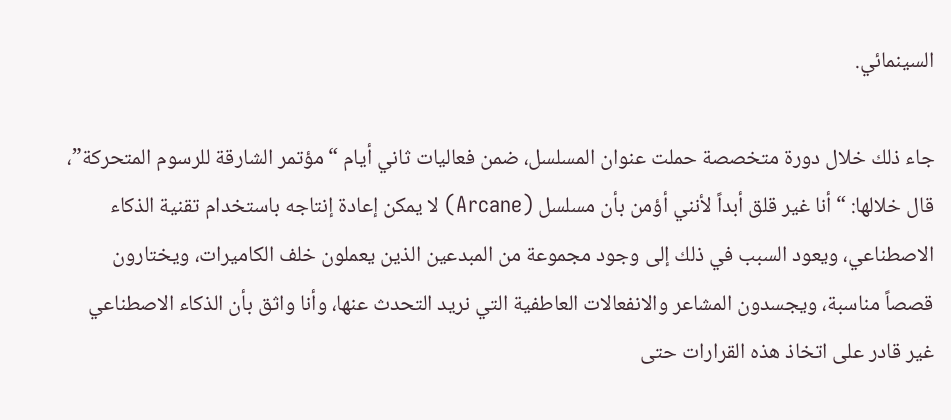السينمائي.

جاء ذلك خلال دورة متخصصة حملت عنوان المسلسل، ضمن فعاليات ثاني أيام “مؤتمر الشارقة للرسوم المتحركة”، قال خلالها: “أنا غير قلق أبداً لأنني أؤمن بأن مسلسل (Arcane) لا يمكن إعادة إنتاجه باستخدام تقنية الذكاء الاصطناعي، ويعود السبب في ذلك إلى وجود مجموعة من المبدعين الذين يعملون خلف الكاميرات، ويختارون قصصاً مناسبة، ويجسدون المشاعر والانفعالات العاطفية التي نريد التحدث عنها، وأنا واثق بأن الذكاء الاصطناعي غير قادر على اتخاذ هذه القرارات حتى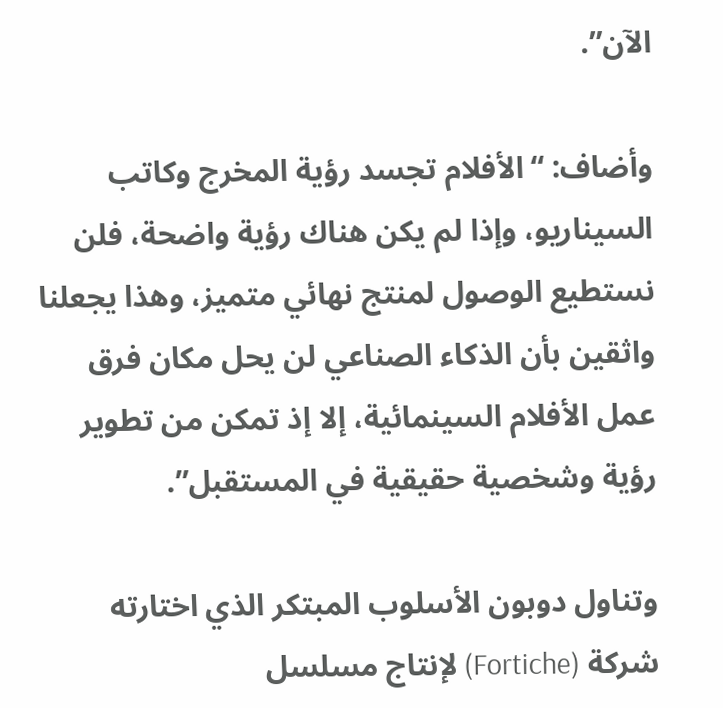الآن”.

وأضاف: “الأفلام تجسد رؤية المخرج وكاتب السيناريو، وإذا لم يكن هناك رؤية واضحة، فلن نستطيع الوصول لمنتج نهائي متميز، وهذا يجعلنا واثقين بأن الذكاء الصناعي لن يحل مكان فرق عمل الأفلام السينمائية، إلا إذ تمكن من تطوير رؤية وشخصية حقيقية في المستقبل”.

وتناول دوبون الأسلوب المبتكر الذي اختارته شركة (Fortiche) لإنتاج مسلسل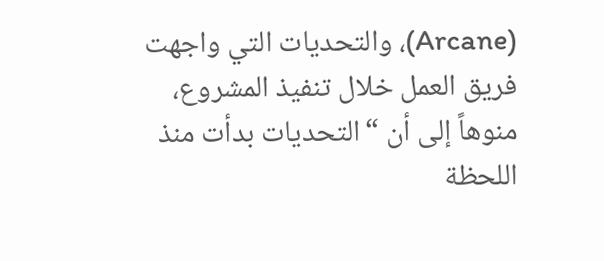(Arcane)، والتحديات التي واجهت فريق العمل خلال تنفيذ المشروع، منوهاً إلى أن “التحديات بدأت منذ اللحظة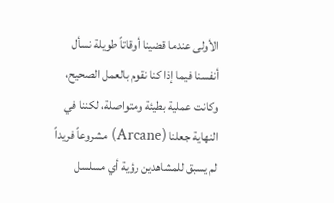الأولى عندما قضينا أوقاتاً طويلة نسأل أنفسنا فيما إذا كنا نقوم بالعمل الصحيح، وكانت عملية بطيئة ومتواصلة، لكننا في النهاية جعلنا (Arcane) مشروعاً فريداً لم يسبق للمشاهدين رؤية أي مسلسل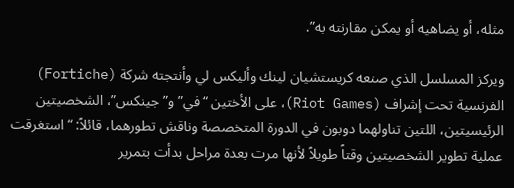مثله، أو يضاهيه أو يمكن مقارنته به”.

ويركز المسلسل الذي صنعه كريستشيان لينك وأليكس لي وأنتجته شركة (Fortiche) الفرنسية تحت إشراف (Riot Games)، على الأختين “في” و”جينكس”، الشخصيتين الرئيسيتين، اللتين تناولهما دوبون في الدورة المتخصصة وناقش تطورهما، قائلاً: “استغرقت عملية تطوير الشخصيتين وقتاً طويلاً لأنها مرت بعدة مراحل بدأت بتمرير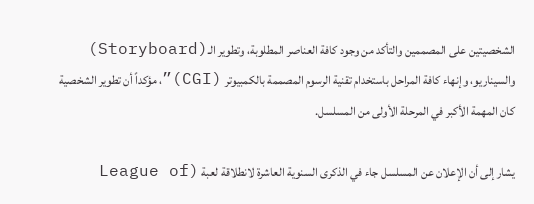الشخصيتين على المصممين والتأكد من وجود كافة العناصر المطلوبة، وتطوير الـ(Storyboard) والسيناريو، وإنهاء كافة المراحل باستخدام تقنية الرسوم المصممة بالكمبيوتر (CGI)”، مؤكداً أن تطوير الشخصية كان المهمة الأكبر في المرحلة الأولى من المسلسل.

يشار إلى أن الإعلان عن المسلسل جاء في الذكرى السنوية العاشرة لانطلاقة لعبة (League of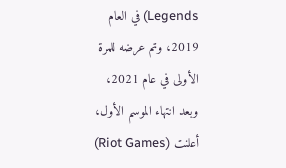Legends) في العام 2019، وتم عرضه للمرة الأولى في عام 2021، وبعد انتهاء الموسم الأول، أعلنت (Riot Games)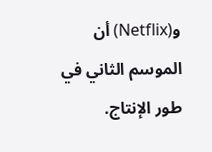و(Netflix) أن الموسم الثاني في طور الإنتاج.